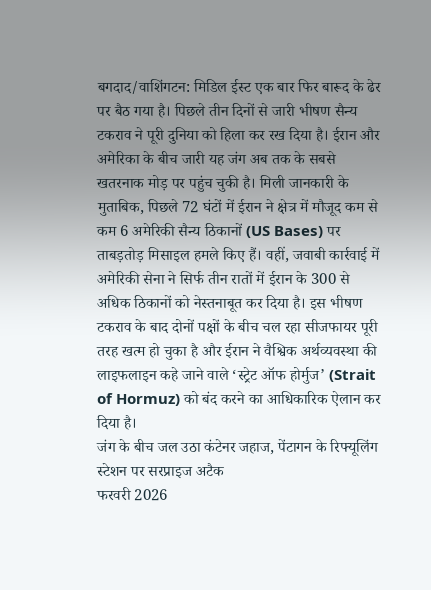बगदाद/वाशिंगटन: मिडिल ईस्ट एक बार फिर बारूद के ढेर पर बैठ गया है। पिछले तीन दिनों से जारी भीषण सैन्य टकराव ने पूरी दुनिया को हिला कर रख दिया है। ईरान और अमेरिका के बीच जारी यह जंग अब तक के सबसे खतरनाक मोड़ पर पहुंच चुकी है। मिली जानकारी के मुताबिक, पिछले 72 घंटों में ईरान ने क्षेत्र में मौजूद कम से कम 6 अमेरिकी सैन्य ठिकानों (US Bases) पर ताबड़तोड़ मिसाइल हमले किए हैं। वहीं, जवाबी कार्रवाई में अमेरिकी सेना ने सिर्फ तीन रातों में ईरान के 300 से अधिक ठिकानों को नेस्तनाबूत कर दिया है। इस भीषण टकराव के बाद दोनों पक्षों के बीच चल रहा सीजफायर पूरी तरह खत्म हो चुका है और ईरान ने वैश्विक अर्थव्यवस्था की लाइफलाइन कहे जाने वाले ‘स्ट्रेट ऑफ होर्मुज’ (Strait of Hormuz) को बंद करने का आधिकारिक ऐलान कर दिया है।
जंग के बीच जल उठा कंटेनर जहाज, पेंटागन के रिफ्यूलिंग स्टेशन पर सरप्राइज अटैक
फरवरी 2026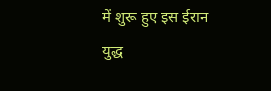में शुरू हुए इस ईरान युद्ध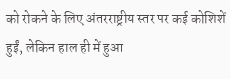को रोकने के लिए अंतरराष्ट्रीय स्तर पर कई कोशिशें हुईं, लेकिन हाल ही में हुआ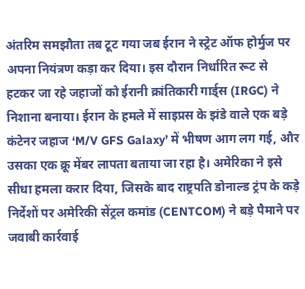अंतरिम समझौता तब टूट गया जब ईरान ने स्ट्रेट ऑफ होर्मुज पर अपना नियंत्रण कड़ा कर दिया। इस दौरान निर्धारित रूट से हटकर जा रहे जहाजों को ईरानी क्रांतिकारी गार्ड्स (IRGC) ने निशाना बनाया। ईरान के हमले में साइप्रस के झंडे वाले एक बड़े कंटेनर जहाज ‘M/V GFS Galaxy’ में भीषण आग लग गई, और उसका एक क्रू मेंबर लापता बताया जा रहा है। अमेरिका ने इसे सीधा हमला करार दिया, जिसके बाद राष्ट्रपति डोनाल्ड ट्रंप के कड़े निर्देशों पर अमेरिकी सेंट्रल कमांड (CENTCOM) ने बड़े पैमाने पर जवाबी कार्रवाई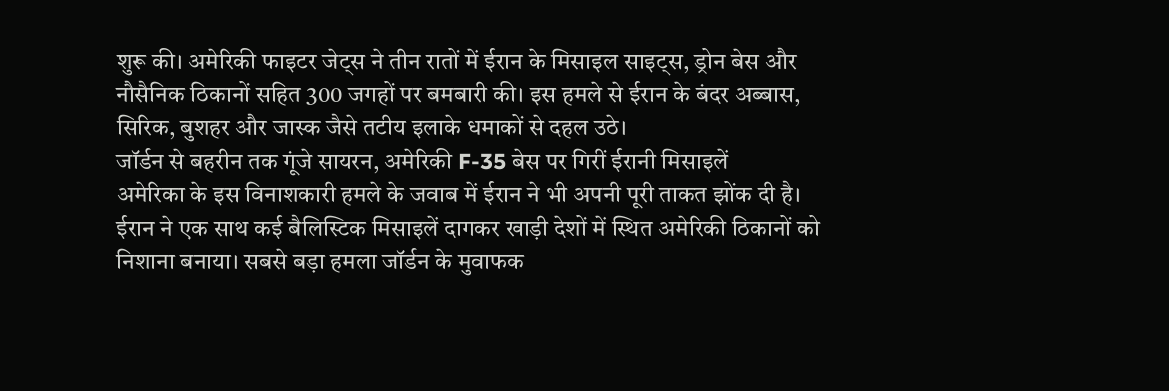शुरू की। अमेरिकी फाइटर जेट्स ने तीन रातों में ईरान के मिसाइल साइट्स, ड्रोन बेस और नौसैनिक ठिकानों सहित 300 जगहों पर बमबारी की। इस हमले से ईरान के बंदर अब्बास, सिरिक, बुशहर और जास्क जैसे तटीय इलाके धमाकों से दहल उठे।
जॉर्डन से बहरीन तक गूंजे सायरन, अमेरिकी F-35 बेस पर गिरीं ईरानी मिसाइलें
अमेरिका के इस विनाशकारी हमले के जवाब में ईरान ने भी अपनी पूरी ताकत झोंक दी है। ईरान ने एक साथ कई बैलिस्टिक मिसाइलें दागकर खाड़ी देशों में स्थित अमेरिकी ठिकानों को निशाना बनाया। सबसे बड़ा हमला जॉर्डन के मुवाफक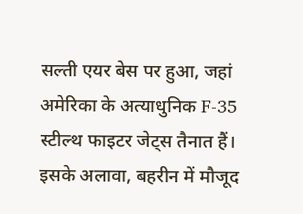सल्ती एयर बेस पर हुआ, जहां अमेरिका के अत्याधुनिक F-35 स्टील्थ फाइटर जेट्स तैनात हैं। इसके अलावा, बहरीन में मौजूद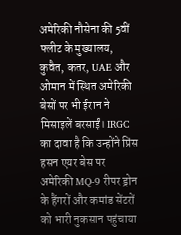अमेरिकी नौसेना की 5वीं फ्लीट के मुख्यालय, कुवैत, कतर, UAE और ओमान में स्थित अमेरिकी बेसों पर भी ईरान ने मिसाइलें बरसाईं। IRGC का दावा है कि उन्होंने प्रिंस हसन एयर बेस पर अमेरिकी MQ-9 रीपर ड्रोन के हैंगरों और कमांड सेंटरों को भारी नुकसान पहुंचाया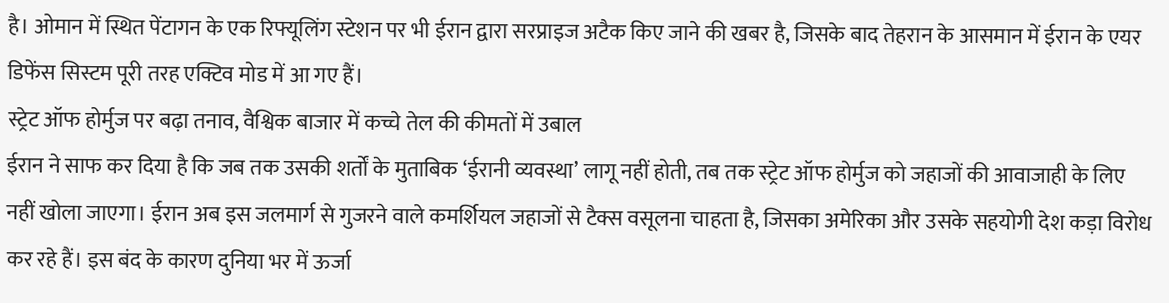है। ओमान में स्थित पेंटागन के एक रिफ्यूलिंग स्टेशन पर भी ईरान द्वारा सरप्राइज अटैक किए जाने की खबर है, जिसके बाद तेहरान के आसमान में ईरान के एयर डिफेंस सिस्टम पूरी तरह एक्टिव मोड में आ गए हैं।
स्ट्रेट ऑफ होर्मुज पर बढ़ा तनाव, वैश्विक बाजार में कच्चे तेल की कीमतों में उबाल
ईरान ने साफ कर दिया है कि जब तक उसकी शर्तों के मुताबिक ‘ईरानी व्यवस्था’ लागू नहीं होती, तब तक स्ट्रेट ऑफ होर्मुज को जहाजों की आवाजाही के लिए नहीं खोला जाएगा। ईरान अब इस जलमार्ग से गुजरने वाले कमर्शियल जहाजों से टैक्स वसूलना चाहता है, जिसका अमेरिका और उसके सहयोगी देश कड़ा विरोध कर रहे हैं। इस बंद के कारण दुनिया भर में ऊर्जा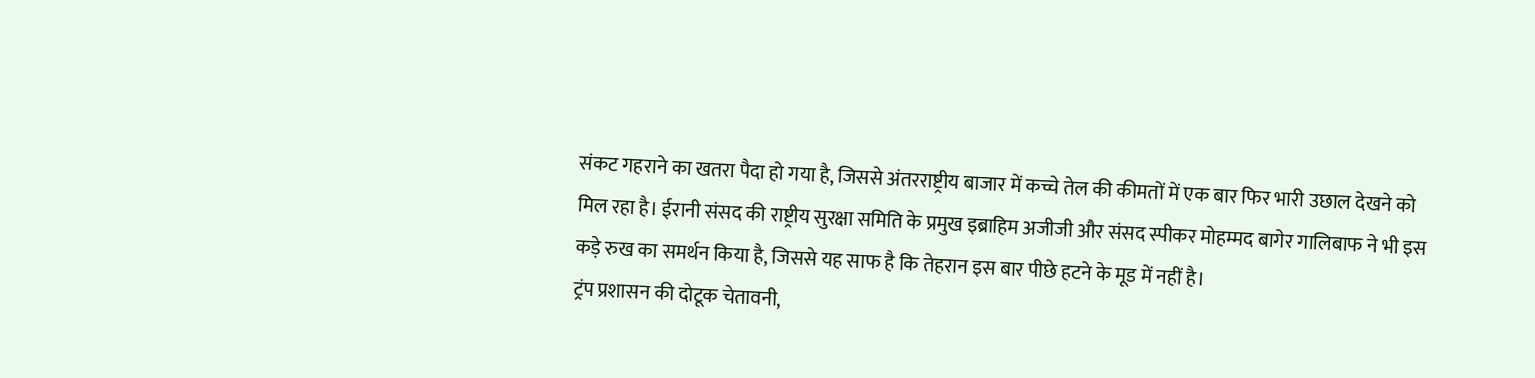संकट गहराने का खतरा पैदा हो गया है, जिससे अंतरराष्ट्रीय बाजार में कच्चे तेल की कीमतों में एक बार फिर भारी उछाल देखने को मिल रहा है। ईरानी संसद की राष्ट्रीय सुरक्षा समिति के प्रमुख इब्राहिम अजीजी और संसद स्पीकर मोहम्मद बागेर गालिबाफ ने भी इस कड़े रुख का समर्थन किया है, जिससे यह साफ है कि तेहरान इस बार पीछे हटने के मूड में नहीं है।
ट्रंप प्रशासन की दोटूक चेतावनी,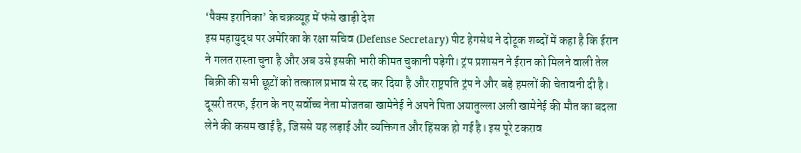‘पैक्स इरानिका’ के चक्रव्यूह में फंसे खाड़ी देश
इस महायुद्ध पर अमेरिका के रक्षा सचिव (Defense Secretary) पीट हेगसेथ ने दोटूक शब्दों में कहा है कि ईरान ने गलत रास्ता चुना है और अब उसे इसकी भारी कीमत चुकानी पड़ेगी। ट्रंप प्रशासन ने ईरान को मिलने वाली तेल बिक्री की सभी छूटों को तत्काल प्रभाव से रद्द कर दिया है और राष्ट्रपति ट्रंप ने और बड़े हमलों की चेतावनी दी है। दूसरी तरफ, ईरान के नए सर्वोच्च नेता मोजतबा खामेनेई ने अपने पिता अयातुल्ला अली खामेनेई की मौत का बदला लेने की कसम खाई है, जिससे यह लड़ाई और व्यक्तिगत और हिंसक हो गई है। इस पूरे टकराव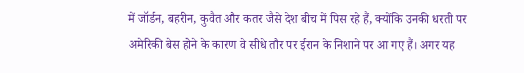में जॉर्डन, बहरीन, कुवैत और कतर जैसे देश बीच में पिस रहे हैं, क्योंकि उनकी धरती पर अमेरिकी बेस होने के कारण वे सीधे तौर पर ईरान के निशाने पर आ गए हैं। अगर यह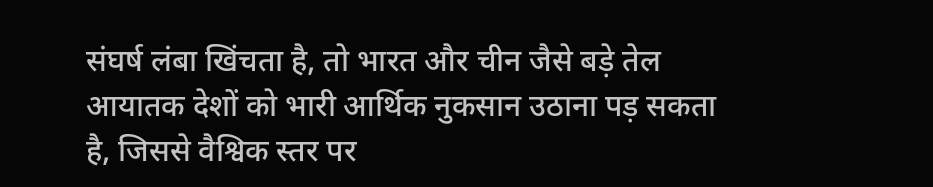संघर्ष लंबा खिंचता है, तो भारत और चीन जैसे बड़े तेल आयातक देशों को भारी आर्थिक नुकसान उठाना पड़ सकता है, जिससे वैश्विक स्तर पर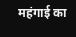महंगाई का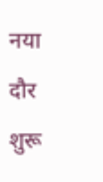नया दौर शुरू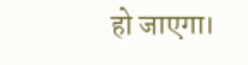हो जाएगा।